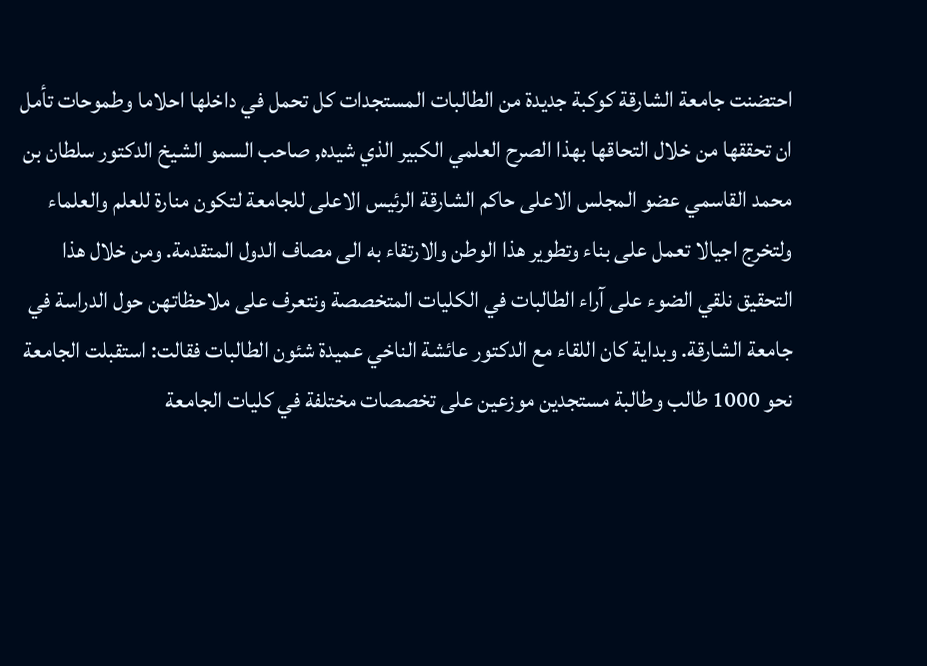احتضنت جامعة الشارقة كوكبة جديدة من الطالبات المستجدات كل تحمل في داخلها احلاما وطموحات تأمل ان تحققها من خلال التحاقها بهذا الصرح العلمي الكبير الذي شيده, صاحب السمو الشيخ الدكتور سلطان بن محمد القاسمي عضو المجلس الاعلى حاكم الشارقة الرئيس الاعلى للجامعة لتكون منارة للعلم والعلماء ولتخرج اجيالا تعمل على بناء وتطوير هذا الوطن والارتقاء به الى مصاف الدول المتقدمة. ومن خلال هذا التحقيق نلقي الضوء على آراء الطالبات في الكليات المتخصصة ونتعرف على ملاحظاتهن حول الدراسة في جامعة الشارقة. وبداية كان اللقاء مع الدكتور عائشة الناخي عميدة شئون الطالبات فقالت: استقبلت الجامعة نحو 1000 طالب وطالبة مستجدين موزعين على تخصصات مختلفة في كليات الجامعة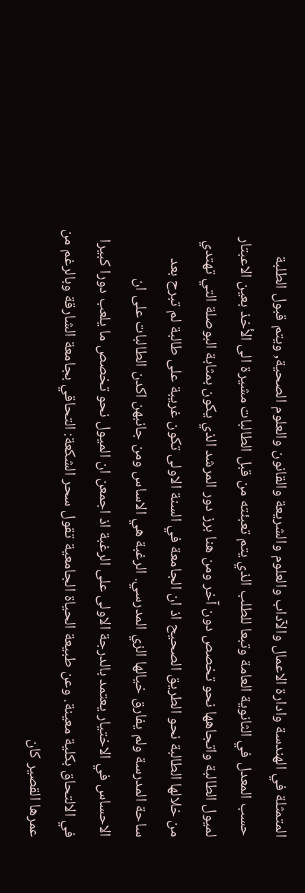المتمثلة في الهندسة وادارة الاعمال والآداب والعلوم والشريعة والقانون والعلوم الصحية, ويتم قبول الطلبة حسب المعدل في الثانوية العامة وتبعا للطلب الذي يتم تعبئته من قبل الطالبات مشيرة الى الأخذ بعين الاعبتار لميول الطالبة واتجاهها نحو تخصص دون آخر ومن هنا برز دور المرشد الذي يكون بمثابة البوصلة التي تهتدي من خلالها الطالبة نحو الطريق الصحيح اذ ان الجامعة في السنة الاولى تكون غريبة على طالبة لم تبرح بعد ساحة المدرسة ولم يفارق خيالها الزي المدرسي. الرغبة هي الاساس ومن جانبهن اكدن الطالبات على ان الاحساس في الاختيار يعتمد بالدرجة الاولى على الرغبة اذ اجمعن ان الميول نحو تخصص ما يلعب دورا كبيرا في الالتحاق بكلية معينة. وعن طبيعة الحياة الجامعية تقول سحر الشكعة: التحاقي بجامعة الشارقة وبالرغم من عمرها القصير كان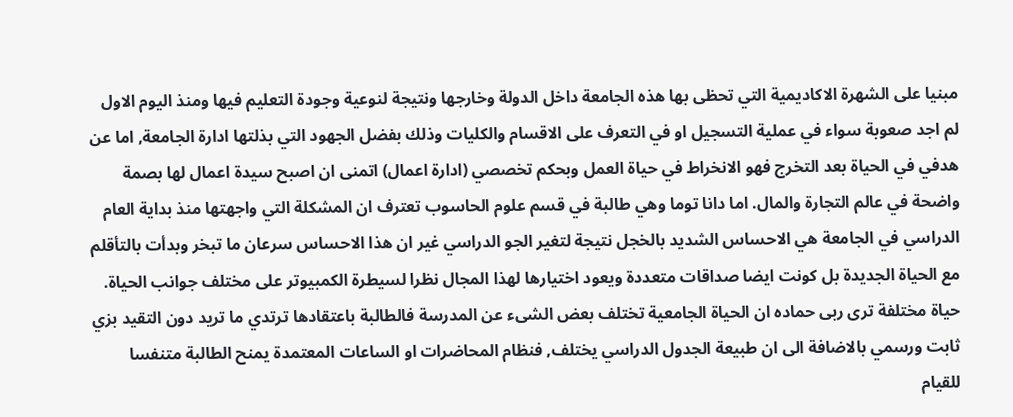مبنيا على الشهرة الاكاديمية التي تحظى بها هذه الجامعة داخل الدولة وخارجها ونتيجة لنوعية وجودة التعليم فيها ومنذ اليوم الاول لم اجد صعوبة سواء في عملية التسجيل او في التعرف على الاقسام والكليات وذلك بفضل الجهود التي بذلتها ادارة الجامعة, اما عن هدفي في الحياة بعد التخرج فهو الانخراط في حياة العمل وبحكم تخصصي (ادارة اعمال) اتمنى ان اصبح سيدة اعمال لها بصمة واضحة في عالم التجارة والمال. اما دانا توما وهي طالبة في قسم علوم الحاسوب تعترف ان المشكلة التي واجهتها منذ بداية العام الدراسي في الجامعة هي الاحساس الشديد بالخجل نتيجة لتغير الجو الدراسي غير ان هذا الاحساس سرعان ما تبخر وبدأت بالتأقلم مع الحياة الجديدة بل كونت ايضا صداقات متعددة ويعود اختيارها لهذا المجال نظرا لسيطرة الكمبيوتر على مختلف جوانب الحياة. حياة مختلفة ترى ربى حماده ان الحياة الجامعية تختلف بعض الشىء عن المدرسة فالطالبة باعتقادها ترتدي ما تريد دون التقيد بزي ثابت ورسمي بالاضافة الى ان طبيعة الجدول الدراسي يختلف, فنظام المحاضرات او الساعات المعتمدة يمنح الطالبة متنفسا للقيام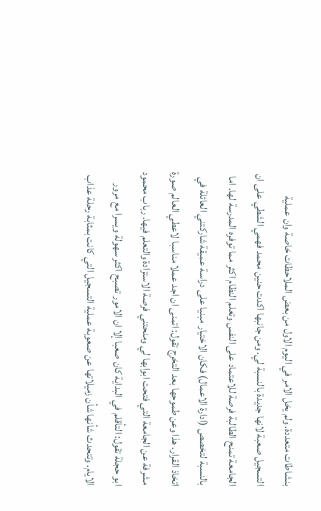بنشاطات متعددة. ولم يخل الامر في اليوم الاول من بعض الملاحظات خاصة وان عملية التسجيل صعبة لانها جديدة بالنسبة لي. ومن جانبها اكدت حنين محمد فهمي الشطي على ان الجامعة تمنح الطالبة فرصة للاعتماد على النفس وتعلم النظام اكثر مما توفره المدرسة لها. اما بالنسبة لتخصص (ادارة الاعمال) فكان الاختيار مبنيا على دراسة عميقة شاركتني العائلة في اتخاذ القرار. هذا وعن طموحها بعد التخرج تقول: اتمنى ان اجد عملا مناسبا لاعطي العالم صورة مشرفة عن الجامعة التي فتحت ابوابها لي ومنحتني فرصة الاستزادة والتعلم فيها. رباب محمود ابو حجلة تقول: التأقلم في البداية كان صعبا إلا ان الامور تصبح اكثر سهولة ويسرا مع مرور الايام. وتتحدث شأنها شأن زميلاتها عن صعوبة عملية التسجيل التي كانت بمثابة رحلة عذاب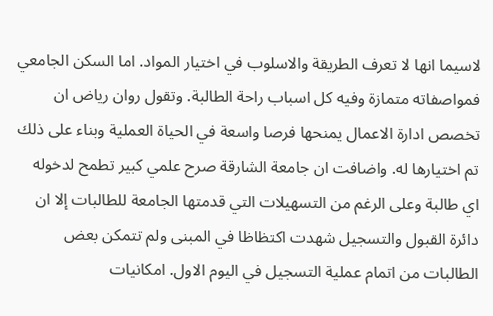لاسيما انها لا تعرف الطريقة والاسلوب في اختيار المواد. اما السكن الجامعي فمواصفاته متمازة وفيه كل اسباب راحة الطالبة. وتقول روان رياض ان تخصص ادارة الاعمال يمنحها فرصا واسعة في الحياة العملية وبناء على ذلك تم اختيارها له. واضافت ان جامعة الشارقة صرح علمي كبير تطمح لدخوله اي طالبة وعلى الرغم من التسهيلات التي قدمتها الجامعة للطالبات إلا ان دائرة القبول والتسجيل شهدت اكتظاظا في المبنى ولم تتمكن بعض الطالبات من اتمام عملية التسجيل في اليوم الاول. امكانيات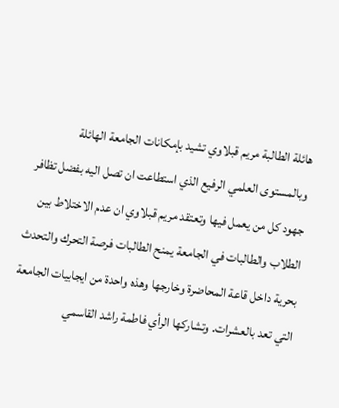هائلة الطالبة مريم قبلاوي تشيد بإمكانات الجامعة الهائلة وبالمستوى العلمي الرفيع الذي استطاعت ان تصل اليه بفضل تظافر جهود كل من يعمل فيها وتعتقد مريم قبلاوي ان عدم الاختلاط بين الطلاب والطالبات في الجامعة يمنح الطالبات فرصة التحرك والتحدث بحرية داخل قاعة المحاضرة وخارجها وهذه واحدة من ايجابيات الجامعة التي تعد بالعشرات. وتشاركها الرأي فاطمة راشد القاسمي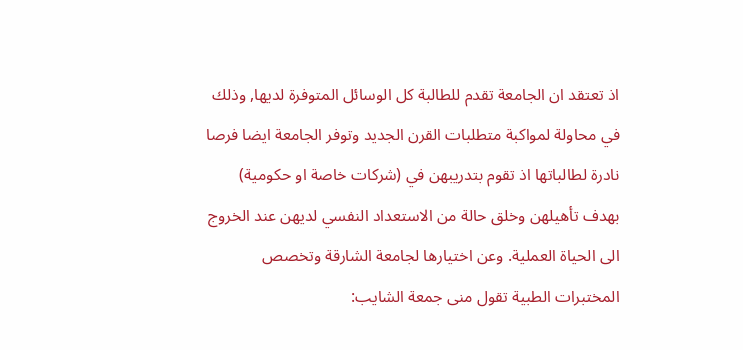اذ تعتقد ان الجامعة تقدم للطالبة كل الوسائل المتوفرة لديها, وذلك في محاولة لمواكبة متطلبات القرن الجديد وتوفر الجامعة ايضا فرصا نادرة لطالباتها اذ تقوم بتدريبهن في (شركات خاصة او حكومية) بهدف تأهيلهن وخلق حالة من الاستعداد النفسي لديهن عند الخروج الى الحياة العملية. وعن اختيارها لجامعة الشارقة وتخصص المختبرات الطبية تقول منى جمعة الشايب: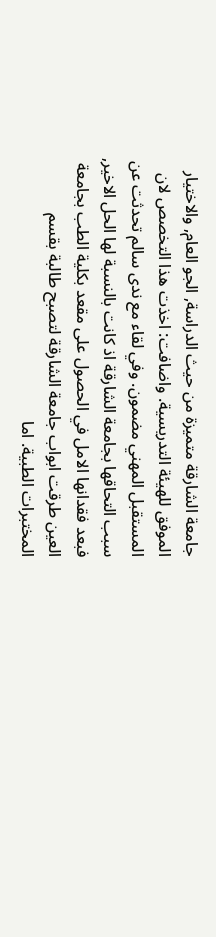جامعة الشارقة متميزة من حيث الدراسة, الجو العام, والاختيار الموفق للهيئة التدريسية. واضافت: اخذت هذا التخصص لان المستقبل المهني مضمون. وفي لقاء مع ندى سالم تحدثت عن سبب التحاقها بجامعة الشارقة اذ كانت بالنسبة لها الحل الاخير, فبعد فقدانها الامل في الحصول على مقعد بكلية الطب بجامعة العين طرقت ابواب جامعة الشارقة لتصبح طالبة بقسم المختبرات الطبية. اما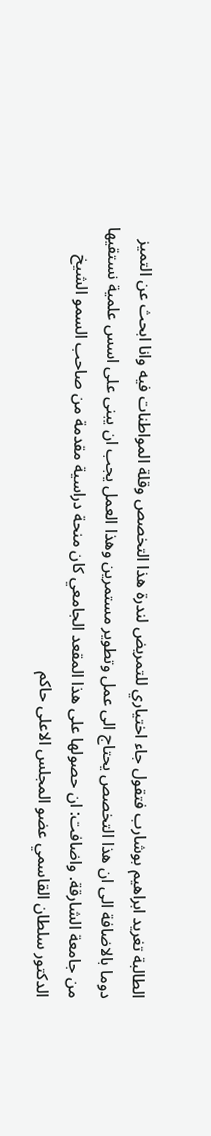الطالبة تغريد ابراهيم بوشارب فتقول جاء اختياري للتمريض لندرة هذا التخصص وقلة المواطنات فيه وانا ابحث عن التميز دوما بالاضافة الى ان هذا التخصص يحتاج الى عمل وتطوير مستمرين وهذا العمل يجب ان يبنى على اسس علمية نستقيها من جامعة الشارقة. واضافت: ان حصولها على هذا المقعد الجامعي كان منحة دراسية مقدمة من صاحب السمو الشيخ الدكتور سلطان القاسمي عضو المجلس الاعلى حاكم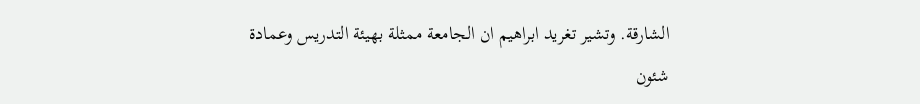الشارقة. وتشير تغريد ابراهيم ان الجامعة ممثلة بهيئة التدريس وعمادة شئون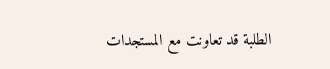الطلبة قد تعاونت مع المستجدات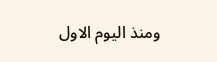ومنذ اليوم الاول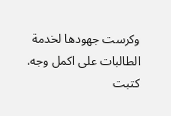وكرست جهودها لخدمة الطالبات على اكمل وجه. كتبت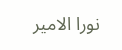نورا الامير